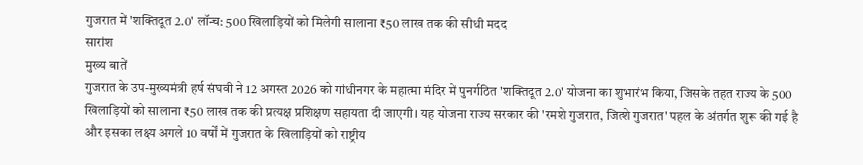गुजरात में 'शक्तिदूत 2.0' लॉन्च: 500 खिलाड़ियों को मिलेगी सालाना ₹50 लाख तक की सीधी मदद
सारांश
मुख्य बातें
गुजरात के उप-मुख्यमंत्री हर्ष संघवी ने 12 अगस्त 2026 को गांधीनगर के महात्मा मंदिर में पुनर्गठित 'शक्तिदूत 2.0' योजना का शुभारंभ किया, जिसके तहत राज्य के 500 खिलाड़ियों को सालाना ₹50 लाख तक की प्रत्यक्ष प्रशिक्षण सहायता दी जाएगी। यह योजना राज्य सरकार की 'रमशे गुजरात, जित्शे गुजरात' पहल के अंतर्गत शुरू की गई है और इसका लक्ष्य अगले 10 वर्षों में गुजरात के खिलाड़ियों को राष्ट्रीय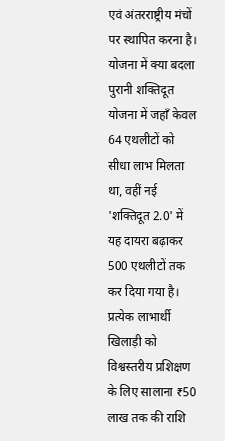एवं अंतरराष्ट्रीय मंचों पर स्थापित करना है।
योजना में क्या बदला
पुरानी शक्तिदूत योजना में जहाँ केवल 64 एथलीटों को सीधा लाभ मिलता था, वहीं नई 'शक्तिदूत 2.0' में यह दायरा बढ़ाकर 500 एथलीटों तक कर दिया गया है। प्रत्येक लाभार्थी खिलाड़ी को विश्वस्तरीय प्रशिक्षण के लिए सालाना ₹50 लाख तक की राशि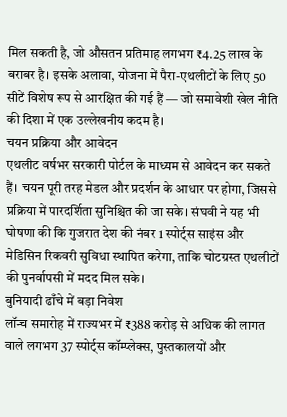मिल सकती है, जो औसतन प्रतिमाह लगभग ₹4.25 लाख के बराबर है। इसके अलावा, योजना में पैरा-एथलीटों के लिए 50 सीटें विशेष रूप से आरक्षित की गई हैं — जो समावेशी खेल नीति की दिशा में एक उल्लेखनीय कदम है।
चयन प्रक्रिया और आवेदन
एथलीट वर्षभर सरकारी पोर्टल के माध्यम से आवेदन कर सकते हैं। चयन पूरी तरह मेडल और प्रदर्शन के आधार पर होगा, जिससे प्रक्रिया में पारदर्शिता सुनिश्चित की जा सके। संघवी ने यह भी घोषणा की कि गुजरात देश की नंबर 1 स्पोर्ट्स साइंस और मेडिसिन रिकवरी सुविधा स्थापित करेगा, ताकि चोटग्रस्त एथलीटों की पुनर्वापसी में मदद मिल सके।
बुनियादी ढाँचे में बड़ा निवेश
लॉन्च समारोह में राज्यभर में ₹388 करोड़ से अधिक की लागत वाले लगभग 37 स्पोर्ट्स कॉम्प्लेक्स, पुस्तकालयों और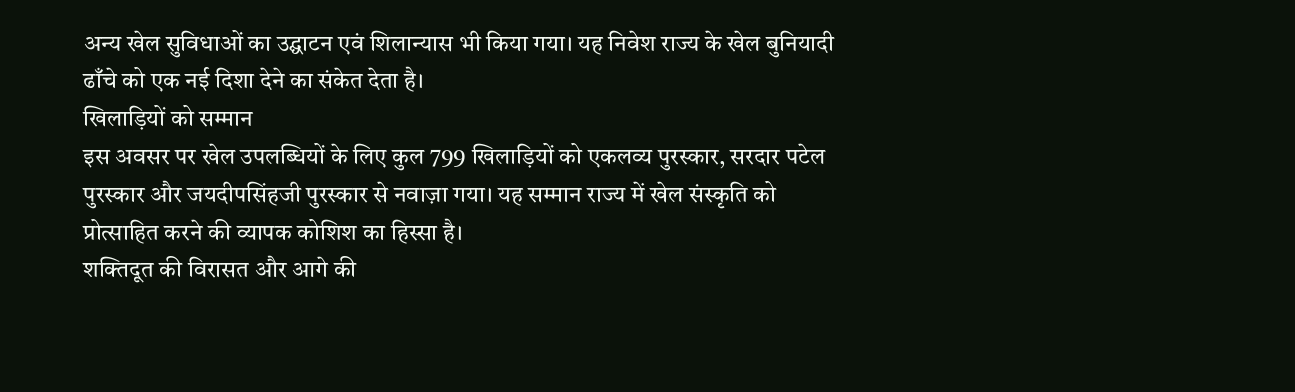अन्य खेल सुविधाओं का उद्घाटन एवं शिलान्यास भी किया गया। यह निवेश राज्य के खेल बुनियादी ढाँचे को एक नई दिशा देने का संकेत देता है।
खिलाड़ियों को सम्मान
इस अवसर पर खेल उपलब्धियों के लिए कुल 799 खिलाड़ियों को एकलव्य पुरस्कार, सरदार पटेल पुरस्कार और जयदीपसिंहजी पुरस्कार से नवाज़ा गया। यह सम्मान राज्य में खेल संस्कृति को प्रोत्साहित करने की व्यापक कोशिश का हिस्सा है।
शक्तिदूत की विरासत और आगे की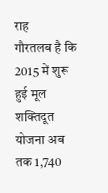राह
गौरतलब है कि 2015 में शुरू हुई मूल शक्तिदूत योजना अब तक 1,740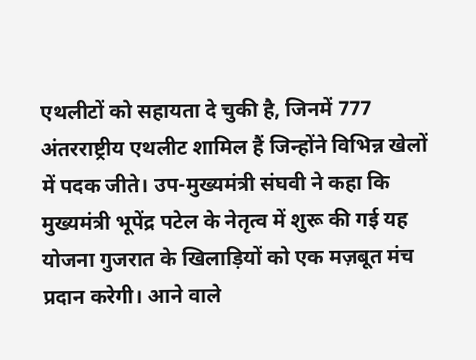एथलीटों को सहायता दे चुकी है, जिनमें 777 अंतरराष्ट्रीय एथलीट शामिल हैं जिन्होंने विभिन्न खेलों में पदक जीते। उप-मुख्यमंत्री संघवी ने कहा कि मुख्यमंत्री भूपेंद्र पटेल के नेतृत्व में शुरू की गई यह योजना गुजरात के खिलाड़ियों को एक मज़बूत मंच प्रदान करेगी। आने वाले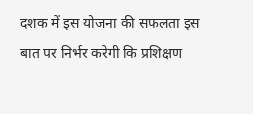दशक में इस योजना की सफलता इस बात पर निर्भर करेगी कि प्रशिक्षण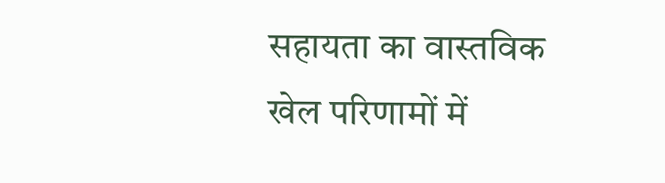सहायता का वास्तविक खेल परिणामों में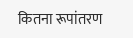कितना रूपांतरण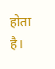होता है।